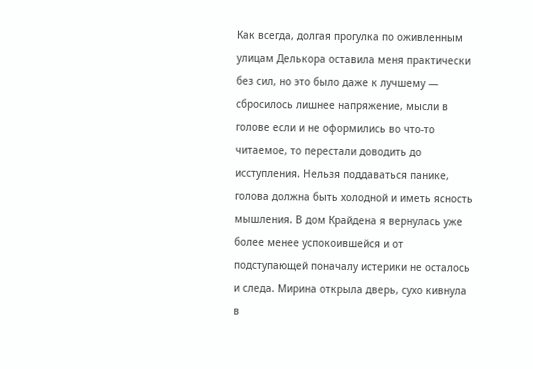Как всегда, долгая прогулка по оживленным улицам Делькора оставила меня практически без сил, но это было даже к лучшему — сбросилось лишнее напряжение, мысли в голове если и не оформились во что-то читаемое, то перестали доводить до исступления. Нельзя поддаваться панике, голова должна быть холодной и иметь ясность мышления. В дом Крайдена я вернулась уже более менее успокоившейся и от подступающей поначалу истерики не осталось и следа. Мирина открыла дверь, сухо кивнула в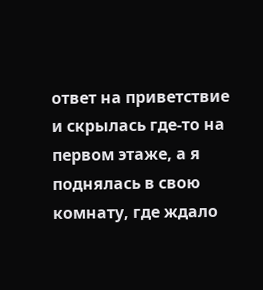ответ на приветствие и скрылась где-то на первом этаже, а я поднялась в свою комнату, где ждало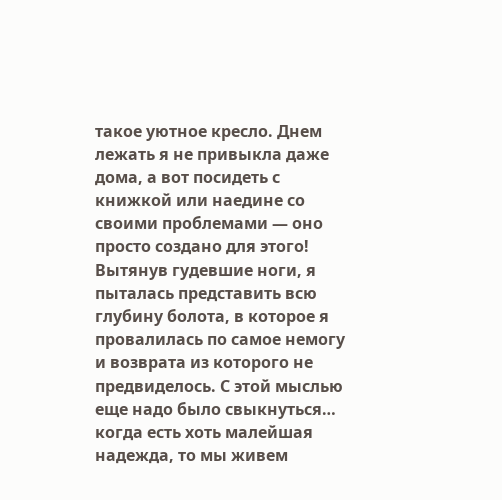такое уютное кресло. Днем лежать я не привыкла даже дома, а вот посидеть с книжкой или наедине со своими проблемами — оно просто создано для этого!
Вытянув гудевшие ноги, я пыталась представить всю глубину болота, в которое я провалилась по самое немогу и возврата из которого не предвиделось. С этой мыслью еще надо было свыкнуться… когда есть хоть малейшая надежда, то мы живем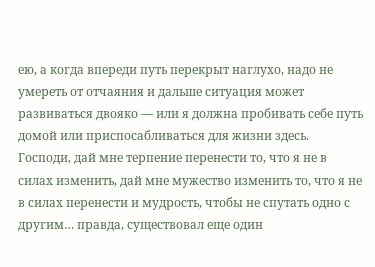ею, а когда впереди путь перекрыт наглухо, надо не умереть от отчаяния и дальше ситуация может развиваться двояко — или я должна пробивать себе путь домой или приспосабливаться для жизни здесь. Господи, дай мне терпение перенести то, что я не в силах изменить, дай мне мужество изменить то, что я не в силах перенести и мудрость, чтобы не спутать одно с другим… правда, существовал еще один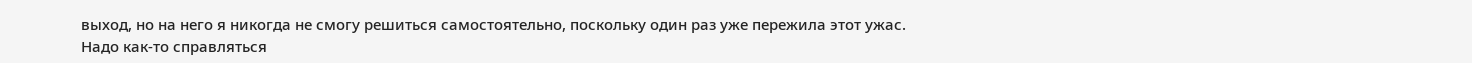выход, но на него я никогда не смогу решиться самостоятельно, поскольку один раз уже пережила этот ужас. Надо как-то справляться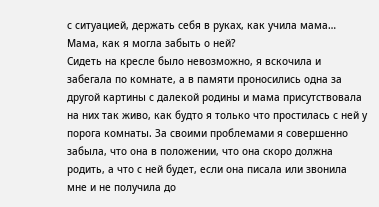с ситуацией, держать себя в руках, как учила мама… Мама, как я могла забыть о ней?
Сидеть на кресле было невозможно, я вскочила и забегала по комнате, а в памяти проносились одна за другой картины с далекой родины и мама присутствовала на них так живо, как будто я только что простилась с ней у порога комнаты. За своими проблемами я совершенно забыла, что она в положении, что она скоро должна родить, а что с ней будет, если она писала или звонила мне и не получила до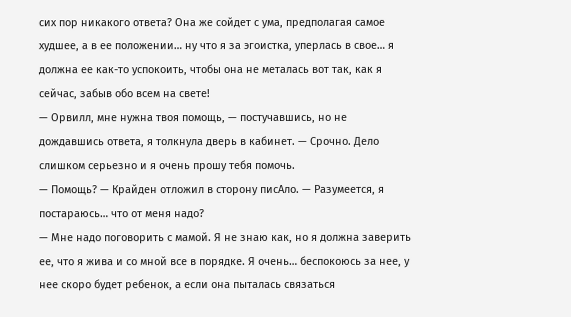сих пор никакого ответа? Она же сойдет с ума, предполагая самое худшее, а в ее положении… ну что я за эгоистка, уперлась в свое… я должна ее как-то успокоить, чтобы она не металась вот так, как я сейчас, забыв обо всем на свете!
— Орвилл, мне нужна твоя помощь, — постучавшись, но не дождавшись ответа, я толкнула дверь в кабинет. — Срочно. Дело слишком серьезно и я очень прошу тебя помочь.
— Помощь? — Крайден отложил в сторону писАло. — Разумеется, я постараюсь… что от меня надо?
— Мне надо поговорить с мамой. Я не знаю как, но я должна заверить ее, что я жива и со мной все в порядке. Я очень… беспокоюсь за нее, у нее скоро будет ребенок, а если она пыталась связаться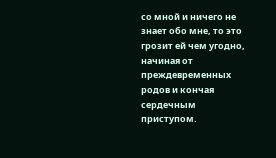со мной и ничего не знает обо мне, то это грозит ей чем угодно, начиная от преждевременных родов и кончая сердечным приступом.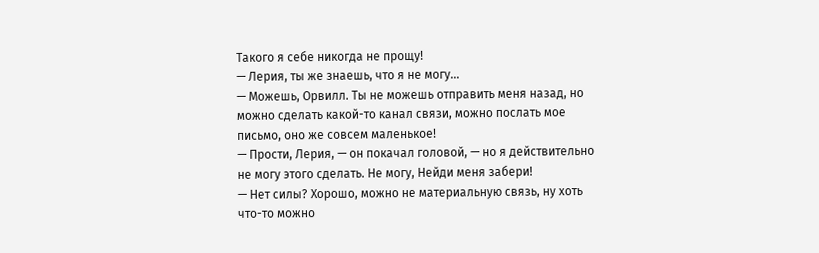Такого я себе никогда не прощу!
— Лерия, ты же знаешь, что я не могу…
— Можешь, Орвилл. Ты не можешь отправить меня назад, но можно сделать какой-то канал связи, можно послать мое письмо, оно же совсем маленькое!
— Прости, Лерия, — он покачал головой, — но я действительно не могу этого сделать. Не могу, Нейди меня забери!
— Нет силы? Хорошо, можно не материальную связь, ну хоть что-то можно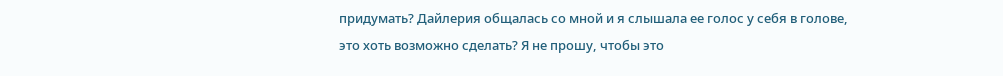придумать? Дайлерия общалась со мной и я слышала ее голос у себя в голове, это хоть возможно сделать? Я не прошу, чтобы это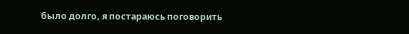было долго, я постараюсь поговорить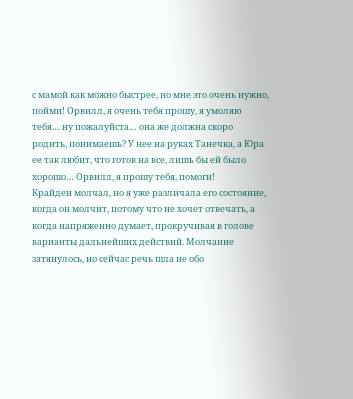с мамой как можно быстрее, но мне это очень нужно, пойми! Орвилл, я очень тебя прошу, я умоляю тебя… ну пожалуйста… она же должна скоро родить, понимаешь? У нее на руках Танечка, а Юра ее так любит, что готов на все, лишь бы ей было хорошо… Орвилл, я прошу тебя, помоги!
Крайден молчал, но я уже различала его состояние, когда он молчит, потому что не хочет отвечать, а когда напряженно думает, прокручивая в голове варианты дальнейших действий. Молчание затянулось, но сейчас речь шла не обо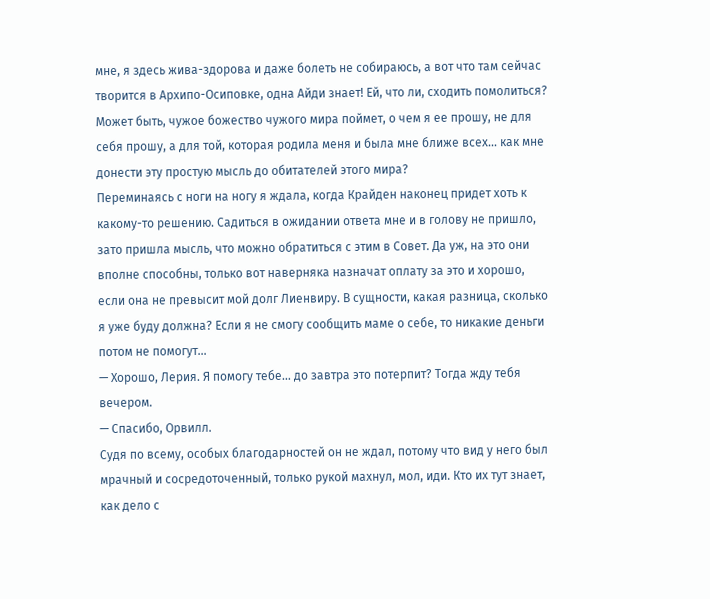мне, я здесь жива-здорова и даже болеть не собираюсь, а вот что там сейчас творится в Архипо-Осиповке, одна Айди знает! Ей, что ли, сходить помолиться? Может быть, чужое божество чужого мира поймет, о чем я ее прошу, не для себя прошу, а для той, которая родила меня и была мне ближе всех… как мне донести эту простую мысль до обитателей этого мира?
Переминаясь с ноги на ногу я ждала, когда Крайден наконец придет хоть к какому-то решению. Садиться в ожидании ответа мне и в голову не пришло, зато пришла мысль, что можно обратиться с этим в Совет. Да уж, на это они вполне способны, только вот наверняка назначат оплату за это и хорошо, если она не превысит мой долг Лиенвиру. В сущности, какая разница, сколько я уже буду должна? Если я не смогу сообщить маме о себе, то никакие деньги потом не помогут…
— Хорошо, Лерия. Я помогу тебе… до завтра это потерпит? Тогда жду тебя вечером.
— Спасибо, Орвилл.
Судя по всему, особых благодарностей он не ждал, потому что вид у него был мрачный и сосредоточенный, только рукой махнул, мол, иди. Кто их тут знает, как дело с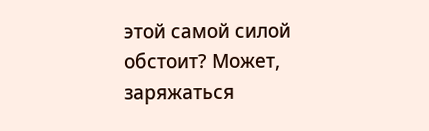этой самой силой обстоит? Может, заряжаться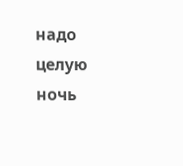надо целую ночь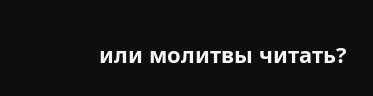или молитвы читать?